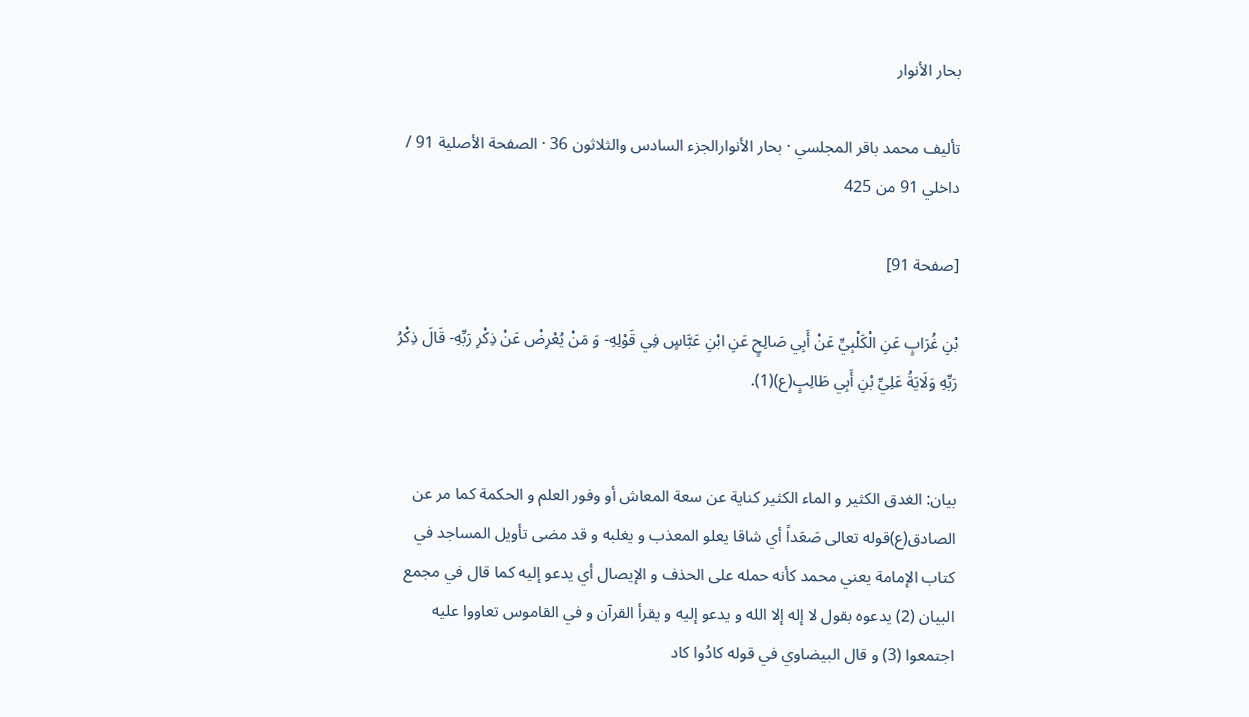بحار الأنوار

تأليف محمد باقر المجلسي · بحار الأنوارالجزء السادس والثلاثون 36 · الصفحة الأصلية 91 / داخلي 91 من 425

[صفحة 91]

بْنِ غُرَابٍ عَنِ الْكَلْبِيِّ عَنْ أَبِي صَالِحٍ عَنِ ابْنِ عَبَّاسٍ فِي قَوْلِهِ- وَ مَنْ يُعْرِضْ عَنْ ذِكْرِ رَبِّهِ- قَالَ ذِكْرُ رَبِّهِ وَلَايَةُ عَلِيِّ بْنِ أَبِي طَالِبٍ(ع)(1).


بيان: الغدق الكثير و الماء الكثير كناية عن سعة المعاش أو وفور العلم و الحكمة كما مر عن الصادق(ع)قوله تعالى صَعَداً أي شاقا يعلو المعذب و يغلبه و قد مضى تأويل المساجد في كتاب الإمامة يعني محمد كأنه حمله على الحذف و الإيصال أي يدعو إليه كما قال في مجمع البيان (2) يدعوه بقول لا إله إلا الله و يدعو إليه و يقرأ القرآن و في القاموس تعاووا عليه اجتمعوا (3) و قال البيضاوي في قوله كادُوا كاد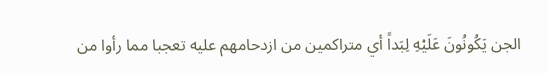الجن يَكُونُونَ عَلَيْهِ لِبَداً أي متراكمين من ازدحامهم عليه تعجبا مما رأوا من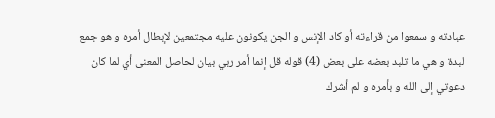عبادته و سمعوا من قراءته أو كاد الإنس و الجن يكونون عليه مجتمعين لإبطال أمره و هو جمع لبدة و هي ما تلبد بعضه على بعض (4) قوله قل إنما أمر ربي بيان لحاصل المعنى أي لما كان دعوتي إلى الله و بأمره و لم أشرك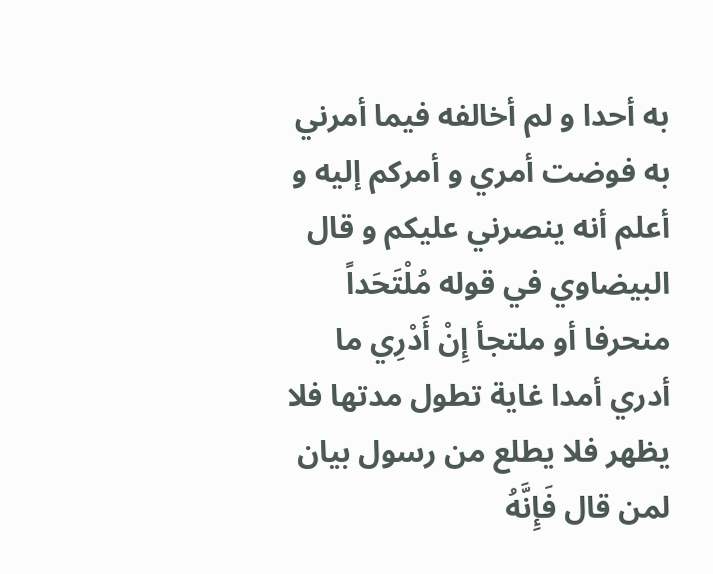به أحدا و لم أخالفه فيما أمرني به فوضت أمري و أمركم إليه و أعلم أنه ينصرني عليكم و قال البيضاوي في قوله مُلْتَحَداً منحرفا أو ملتجأ إِنْ أَدْرِي ما أدري أمدا غاية تطول مدتها فلا يظهر فلا يطلع من رسول بيان لمن قال فَإِنَّهُ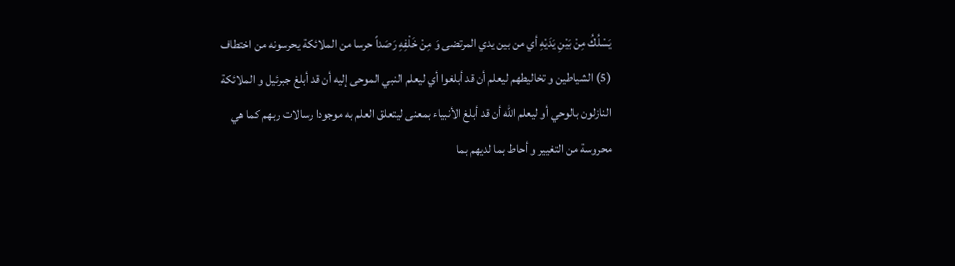يَسْلُكُ مِنْ بَيْنِ يَدَيْهِ أي من بين يدي المرتضى وَ مِنْ خَلْفِهِ رَصَداً حرسا من الملائكة يحرسونه من اختطاف (5) الشياطين و تخاليطهم ليعلم أن قد أبلغوا أي ليعلم النبي الموحى إليه أن قد أبلغ جبرئيل و الملائكة النازلون بالوحي أو ليعلم الله أن قد أبلغ الأنبياء بمعنى ليتعلق العلم به موجودا رسالات ربهم كما هي محروسة من التغيير و أحاط بما لديهم بما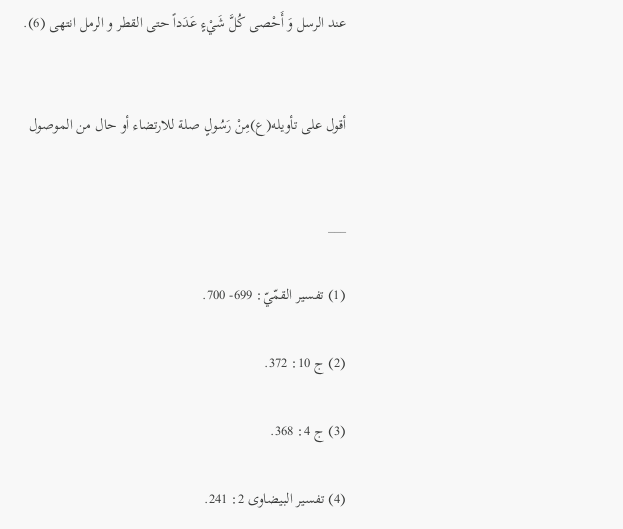عند الرسل وَ أَحْصى كُلَّ شَيْءٍ عَدَداً حتى القطر و الرمل انتهى (6).


أقول على تأويله(ع)مِنْ رَسُولٍ صلة للارتضاء أو حال من الموصول


___

(1) تفسير القمّيّ: 699- 700.

(2) ج 10: 372.

(3) ج 4: 368.

(4) تفسير البيضاوى 2: 241.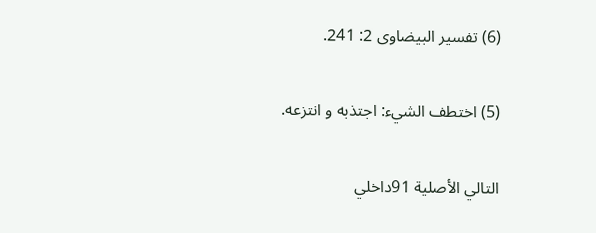(6) تفسير البيضاوى 2: 241.

(5) اختطف الشيء: اجتذبه و انتزعه.

التالي الأصلية 91داخلي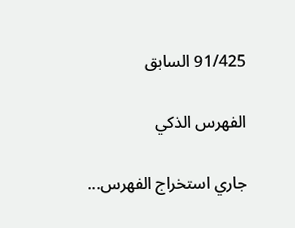91/425 السابق

الفهرس الذكي

جاري استخراج الفهرس...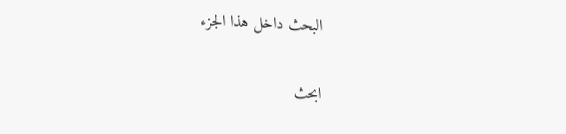البحث داخل هذا الجزء

ابحث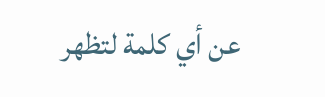عن أي كلمة لتظهر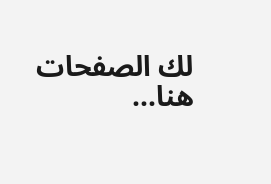لك الصفحات هنا...